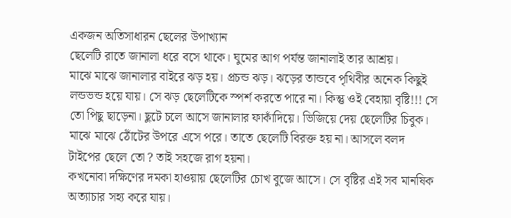একজন অতিসাধারন ছেলের উপাখ্যান
ছেলেটি রাতে জানালা ধরে বসে থাকে। ঘুমের আগ পর্যন্ত জানালাই তার আশ্রয়।
মাঝে মাঝে জানালার বাইরে ঝড় হয়। প্রচন্ড ঝড়। ঝড়ের তান্ডবে পৃথিবীর অনেক কিছুই লন্ডভন্ড হয়ে যায়। সে ঝড় ছেলেটিকে স্পর্শ করতে পারে না। কিন্তু ওই বেহায়া বৃষ্টি!!! সে তো পিছু ছাড়েনা। ছুটে চলে আসে জানালার ফাকাঁদিয়ে। ভিজিয়ে দেয় ছেলেটির চিবুক। মাঝে মাঝে ঠোঁটের উপরে এসে পরে। তাতে ছেলেটি বিরক্ত হয় না। আসলে বলদ টাইপের ছেলে তো ? তাই সহজে রাগ হয়না।
কখনোবা দক্ষিণের দমকা হাওয়ায় ছেলেটির চোখ বুজে আসে। সে বৃষ্টির এই সব মানষিক অত্যাচার সহ্য করে যায়।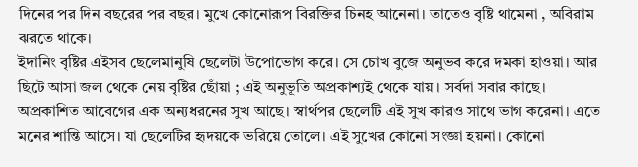দিনের পর দিন বছরের পর বছর। মুখে কোনোরূপ বিরক্তির চিনহ আনেনা। তাতেও বৃষ্টি থামেনা , অবিরাম ঝরতে থাকে।
ইদানিং বৃষ্টির এইসব ছেলেমানুষি ছেলেটা উপোভোগ করে। সে চোখ বুজে অনুভব করে দমকা হাওয়া। আর ছিটে আসা জল থেকে নেয় বৃষ্টির ছোঁয়া ; এই অনুভূতি অপ্রকাশ্যই থেকে যায়। সর্বদা সবার কাছে।
অপ্রকাশিত আবেগের এক অন্যধরনের সুখ আছে। স্বার্থপর ছেলেটি এই সুখ কারও সাথে ভাগ করেনা। এতে মনের শান্তি আসে। যা ছেলেটির হৃদয়কে ভরিয়ে তোলে। এই সুখের কোনো সংজ্ঞা হয়না। কোনো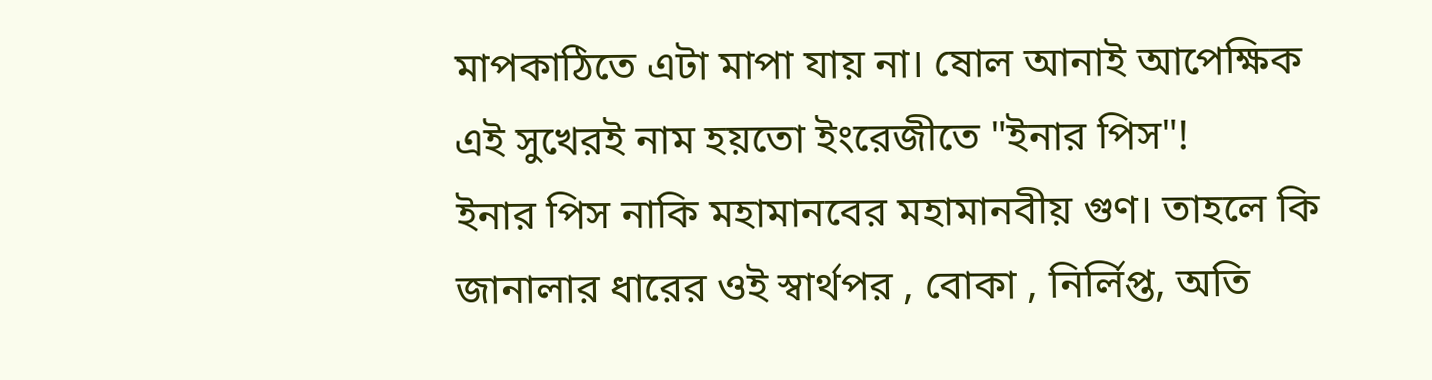মাপকাঠিতে এটা মাপা যায় না। ষোল আনাই আপেক্ষিক এই সুখেরই নাম হয়তো ইংরেজীতে "ইনার পিস"!
ইনার পিস নাকি মহামানবের মহামানবীয় গুণ। তাহলে কি জানালার ধারের ওই স্বার্থপর , বোকা , নির্লিপ্ত, অতি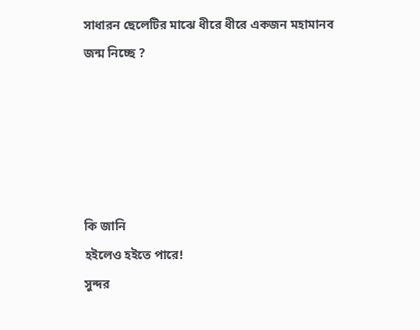সাধারন ছেলেটির মাঝে ধীরে ধীরে একজন মহামানব জন্ম নিচ্ছে ?





কি জানি
হইলেও হইতে পারে!
সুন্দর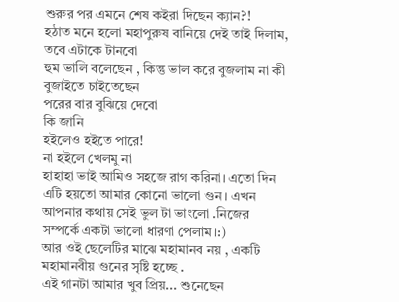শুরুর পর এমনে শেষ কইরা দিছেন ক্যান?!
হঠাত মনে হলো মহাপুরুষ বানিয়ে দেই তাই দিলাম, তবে এটাকে টানবো
হুম ভালি বলেছেন , কিন্তু ভাল করে বুজলাম না কী বুজাইতে চাইতেছেন
পরের বার বুঝিয়ে দেবো
কি জানি
হইলেও হইতে পারে!
না হইলে খেলমু না
হাহাহা ভাই আমিও সহজে রাগ করিনা। এতো দিন এটি হয়তো আমার কোনো ভালো গুন। এখন আপনার কথায় সেই ভুল টা ভাংলো .নিজের সম্পর্কে একটা ভালো ধারণা পেলাম।:)
আর ওই ছেলেটির মাঝে মহামানব নয় , একটি মহামানবীয় গুনের সৃষ্টি হচ্ছে .
এই গানটা আমার খুব প্রিয়... শুনেছেন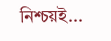নিশ্চয়ই...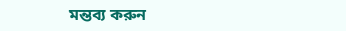মন্তব্য করুন